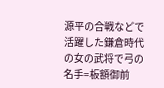源平の合戦などで活躍した鎌倉時代の女の武将で弓の名手=板額御前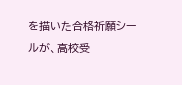を描いた合格祈願シールが、高校受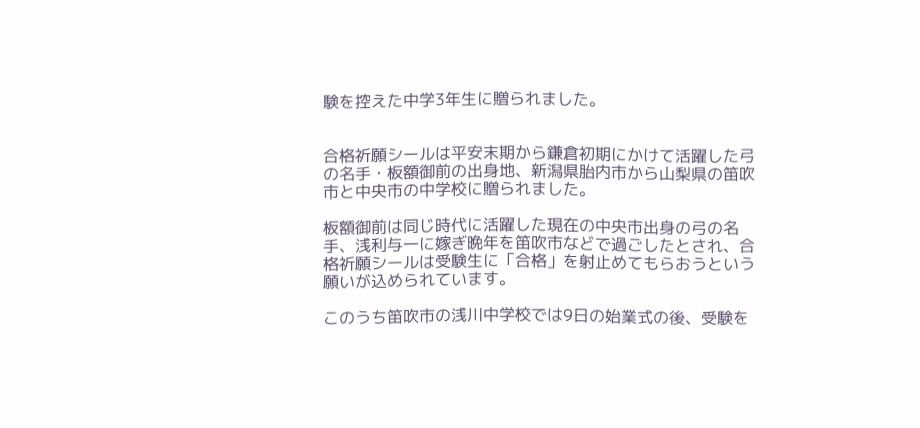験を控えた中学3年生に贈られました。


合格祈願シールは平安末期から鎌倉初期にかけて活躍した弓の名手・板額御前の出身地、新潟県胎内市から山梨県の笛吹市と中央市の中学校に贈られました。

板額御前は同じ時代に活躍した現在の中央市出身の弓の名手、浅利与一に嫁ぎ晩年を笛吹市などで過ごしたとされ、合格祈願シールは受験生に「合格」を射止めてもらおうという願いが込められています。

このうち笛吹市の浅川中学校では9日の始業式の後、受験を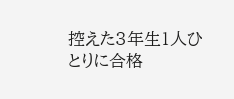控えた3年生1人ひとりに合格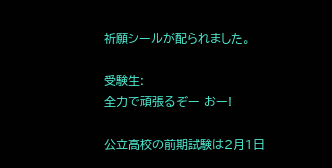祈願シールが配られました。

受験生:
全力で頑張るぞー おー!

公立高校の前期試験は2月1日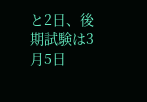と2日、後期試験は3月5日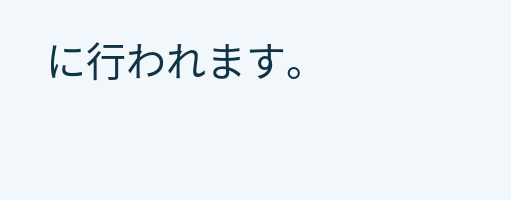に行われます。